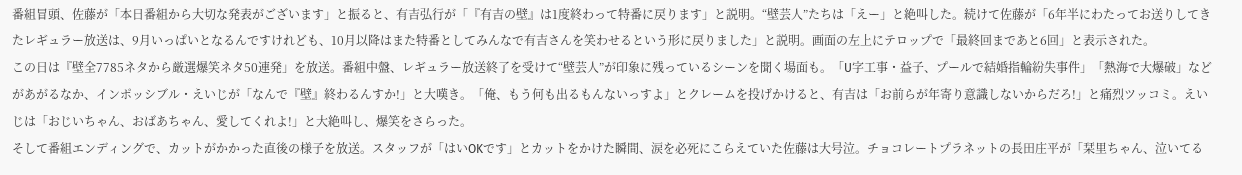番組冒頭、佐藤が「本日番組から大切な発表がございます」と振ると、有吉弘行が「『有吉の壁』は1度終わって特番に戻ります」と説明。“壁芸人”たちは「えー」と絶叫した。続けて佐藤が「6年半にわたってお送りしてきたレギュラー放送は、9月いっぱいとなるんですけれども、10月以降はまた特番としてみんなで有吉さんを笑わせるという形に戻りました」と説明。画面の左上にテロップで「最終回まであと6回」と表示された。
この日は『壁全7785ネタから厳選爆笑ネタ50連発」を放送。番組中盤、レギュラー放送終了を受けて“壁芸人”が印象に残っているシーンを聞く場面も。「U字工事・益子、プールで結婚指輪紛失事件」「熱海で大爆破」などがあがるなか、インポッシブル・えいじが「なんで『壁』終わるんすか!」と大嘆き。「俺、もう何も出るもんないっすよ」とクレームを投げかけると、有吉は「お前らが年寄り意識しないからだろ!」と痛烈ツッコミ。えいじは「おじいちゃん、おばあちゃん、愛してくれよ!」と大絶叫し、爆笑をさらった。
そして番組エンディングで、カットがかかった直後の様子を放送。スタッフが「はいOKです」とカットをかけた瞬間、涙を必死にこらえていた佐藤は大号泣。チョコレートプラネットの長田庄平が「栞里ちゃん、泣いてる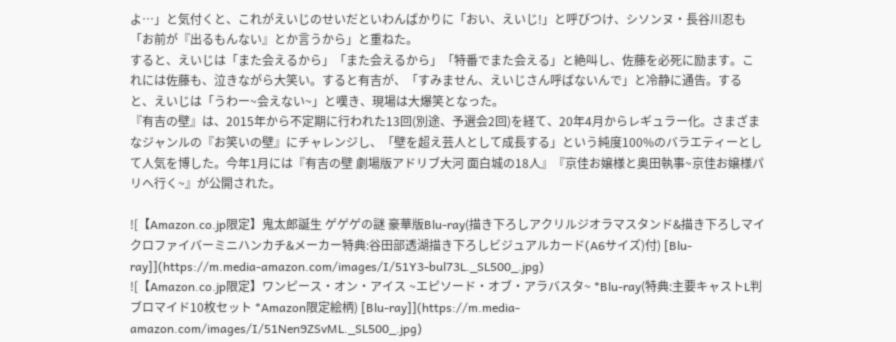よ…」と気付くと、これがえいじのせいだといわんばかりに「おい、えいじ!」と呼びつけ、シソンヌ・長谷川忍も「お前が『出るもんない』とか言うから」と重ねた。
すると、えいじは「また会えるから」「また会えるから」「特番でまた会える」と絶叫し、佐藤を必死に励ます。これには佐藤も、泣きながら大笑い。すると有吉が、「すみません、えいじさん呼ばないんで」と冷静に通告。すると、えいじは「うわー~会えない~」と嘆き、現場は大爆笑となった。
『有吉の壁』は、2015年から不定期に行われた13回(別途、予選会2回)を経て、20年4月からレギュラー化。さまざまなジャンルの『お笑いの壁』にチャレンジし、「壁を超え芸人として成長する」という純度100%のバラエティーとして人気を博した。今年1月には『有吉の壁 劇場版アドリブ大河 面白城の18人』『京佳お嬢様と奥田執事~京佳お嬢様パリへ行く~』が公開された。

![【Amazon.co.jp限定】鬼太郎誕生 ゲゲゲの謎 豪華版Blu-ray(描き下ろしアクリルジオラマスタンド&描き下ろしマイクロファイバーミニハンカチ&メーカー特典:谷田部透湖描き下ろしビジュアルカード(A6サイズ)付) [Blu-ray]](https://m.media-amazon.com/images/I/51Y3-bul73L._SL500_.jpg)
![【Amazon.co.jp限定】ワンピース・オン・アイス ~エピソード・オブ・アラバスタ~ *Blu-ray(特典:主要キャストL判ブロマイド10枚セット *Amazon限定絵柄) [Blu-ray]](https://m.media-amazon.com/images/I/51Nen9ZSvML._SL500_.jpg)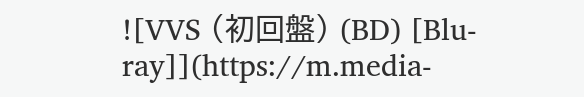![VVS (初回盤) (BD) [Blu-ray]](https://m.media-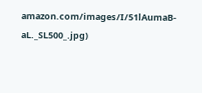amazon.com/images/I/51lAumaB-aL._SL500_.jpg)